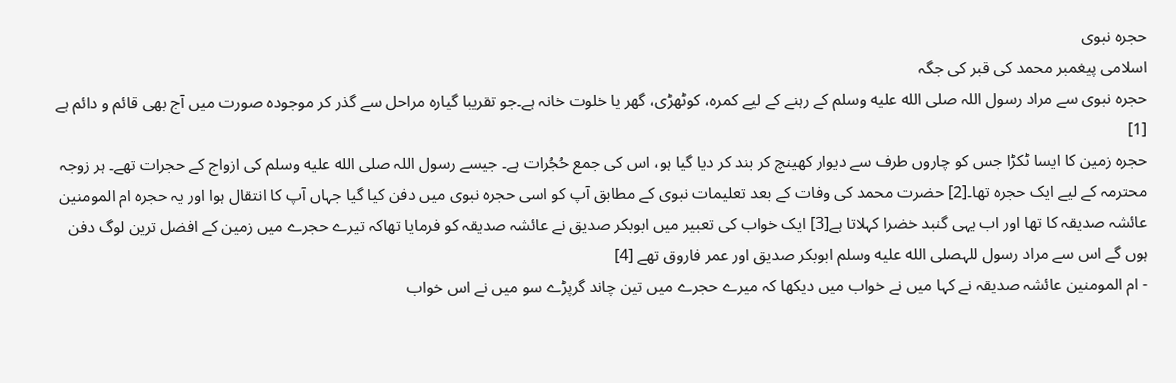حجرہ نبوی
اسلامی پیغمبر محمد کی قبر کی جگہ
حجرہ نبوی سے مراد رسول اللہ صلى الله عليه وسلم کے رہنے کے لیے کمرہ، کوٹھڑی، گھر یا خلوت خانہ ہے۔جو تقریبا گیارہ مراحل سے گذر کر موجودہ صورت میں آج بھی قائم و دائم ہے [1]
حجرہ زمین کا ایسا ٹکڑا جس کو چاروں طرف سے دیوار کھینچ کر بند کر دیا گیا ہو، اس کی جمع حُجُرات ہے۔ جیسے رسول اللہ صلى الله عليه وسلم کی ازواج کے حجرات تھے۔ ہر زوجہ محترمہ کے لیے ایک حجرہ تھا۔[2] حضرت محمد کی وفات کے بعد تعلیمات نبوی کے مطابق آپ کو اسی حجرہ نبوی میں دفن کیا گیا جہاں آپ کا انتقال ہوا اور یہ حجرہ ام المومنین عائشہ صدیقہ کا تھا اور اب یہی گنبد خضرا کہلاتا ہے[3] ایک خواب کی تعبیر میں ابوبکر صدیق نے عائشہ صدیقہ کو فرمایا تھاکہ تیرے حجرے میں زمین کے افضل ترین لوگ دفن ہوں گے اس سے مراد رسول للہصلى الله عليه وسلم ابوبکر صدیق اور عمر فاروق تھے [4]
- ام المومنین عائشہ صدیقہ نے کہا میں نے خواب میں دیکھا کہ میرے حجرے میں تین چاند گرپڑے سو میں نے اس خواب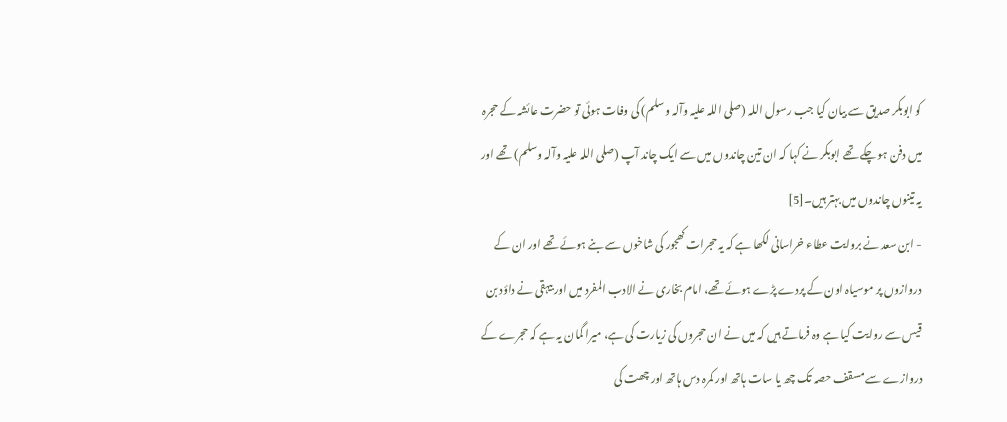کو ابوبکر صدیق سے بیان کیا جب رسول اللہ (صلی اللہ علیہ وآلہ وسلم) کی وفات ہوئی تو حضرت عائشہ کے حجرہ میں دفن ہو چکے تھے ابوبکر نے کہا کہ ان تین چاندوں میں سے ایک چاند آپ (صلی اللہ علیہ وآلہ وسلم) تھے اور یہ تینوں چاندوں میں بہتر ہیں۔[5]
- ابن سعد نے بروایت عطاء خراسانی لکھا ہے کہ یہ حجرات کھجور کی شاخوں سے بنے ہوئے تھے اور ان کے دروازوں پر موسیاہ اون کے پردے پڑے ہوئے تھے، امام بخاری نے الادب المفرد میں اور بیہقی نے داؤد بن قیس سے روایت کیا ہے وہ فرماتے ہیں کہ میں نے ان حجروں کی زیارت کی ہے، میرا گمان یہ ہے کہ حجرے کے دروازے سے مسقف حصہ تک چھ یا سات ہاتھ اور کمرہ دس ہاتھ اور چھت کی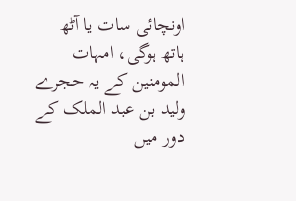اونچائی سات یا آٹھ ہاتھ ہوگی، امہات المومنین کے یہ حجرے ولید بن عبد الملک کے دور میں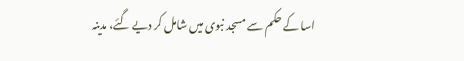اسا کے حکم سے مسجد نبوی میں شامل کر دیے گئے، مدینہ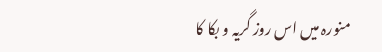منورہ میں اس روز گریہ و بکا کا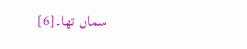سماں تھا۔[6]